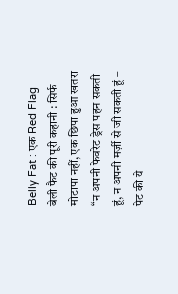Belly Fat : एक Red Flag
बेली फैट की पूरी कहानी : सिर्फ मोटापा नहीं, एक छिपा हुआ खतरा
“न अपनी फेवरेट ड्रेस पहन सकती हूं, न अपनी मर्ज़ी से जी सकती हूं – पेट की ये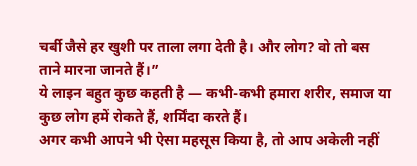चर्बी जैसे हर खुशी पर ताला लगा देती है। और लोग? वो तो बस ताने मारना जानते हैं।”
ये लाइन बहुत कुछ कहती है — कभी-कभी हमारा शरीर, समाज या कुछ लोग हमें रोकते हैं, शर्मिंदा करते हैं।
अगर कभी आपने भी ऐसा महसूस किया है, तो आप अकेली नहीं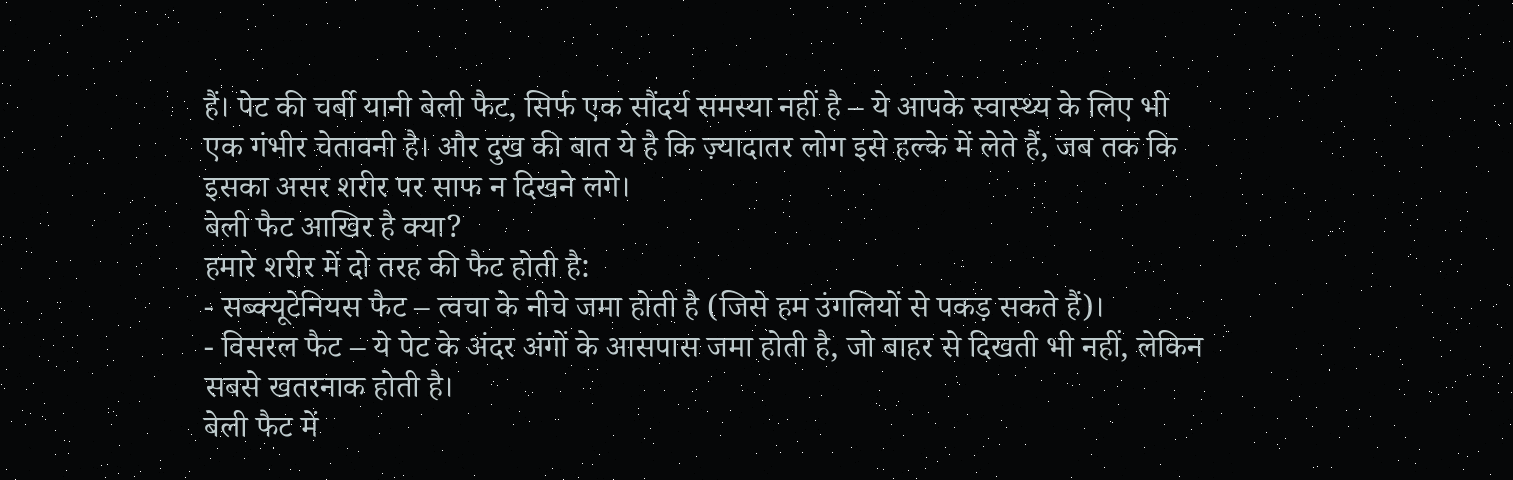हैं। पेट की चर्बी यानी बेली फैट, सिर्फ एक सौंदर्य समस्या नहीं है – ये आपके स्वास्थ्य के लिए भी एक गंभीर चेतावनी है। और दुख की बात ये है कि ज़्यादातर लोग इसे हल्के में लेते हैं, जब तक कि इसका असर शरीर पर साफ न दिखने लगे।
बेली फैट आखिर है क्या?
हमारे शरीर में दो तरह की फैट होती है:
- सब्क्यूटेनियस फैट – त्वचा के नीचे जमा होती है (जिसे हम उंगलियों से पकड़ सकते हैं)।
- विसरल फैट – ये पेट के अंदर अंगों के आसपास जमा होती है, जो बाहर से दिखती भी नहीं, लेकिन सबसे खतरनाक होती है।
बेली फैट में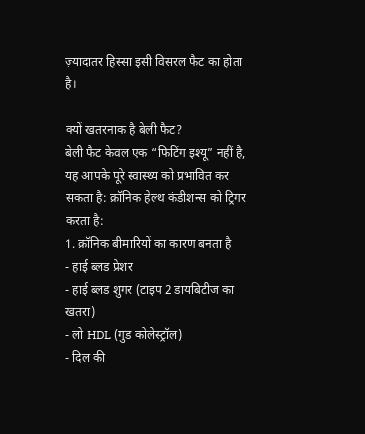ज़्यादातर हिस्सा इसी विसरल फैट का होता है।

क्यों खतरनाक है बेली फैट?
बेली फैट केवल एक “फिटिंग इश्यू” नहीं है, यह आपके पूरे स्वास्थ्य को प्रभावित कर सकता है: क्रॉनिक हेल्थ कंडीशन्स को ट्रिगर करता है:
1. क्रॉनिक बीमारियों का कारण बनता है
- हाई ब्लड प्रेशर
- हाई ब्लड शुगर (टाइप 2 डायबिटीज का खतरा)
- लो HDL (गुड कोलेस्ट्रॉल)
- दिल की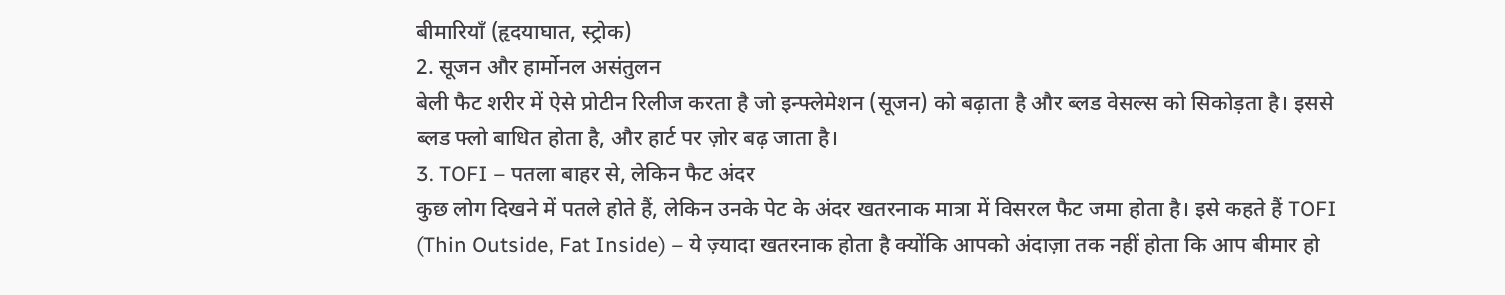बीमारियाँ (हृदयाघात, स्ट्रोक)
2. सूजन और हार्मोनल असंतुलन
बेली फैट शरीर में ऐसे प्रोटीन रिलीज करता है जो इन्फ्लेमेशन (सूजन) को बढ़ाता है और ब्लड वेसल्स को सिकोड़ता है। इससे ब्लड फ्लो बाधित होता है, और हार्ट पर ज़ोर बढ़ जाता है।
3. TOFI – पतला बाहर से, लेकिन फैट अंदर
कुछ लोग दिखने में पतले होते हैं, लेकिन उनके पेट के अंदर खतरनाक मात्रा में विसरल फैट जमा होता है। इसे कहते हैं TOFI (Thin Outside, Fat Inside) – ये ज़्यादा खतरनाक होता है क्योंकि आपको अंदाज़ा तक नहीं होता कि आप बीमार हो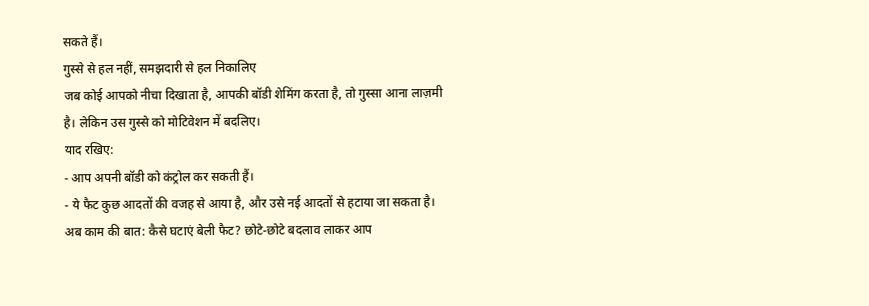सकते हैं।
गुस्से से हल नहीं, समझदारी से हल निकालिए
जब कोई आपको नीचा दिखाता है, आपकी बॉडी शेमिंग करता है, तो गुस्सा आना लाज़मी है। लेकिन उस गुस्से को मोटिवेशन में बदलिए।
याद रखिए:
- आप अपनी बॉडी को कंट्रोल कर सकती हैं।
- ये फैट कुछ आदतों की वजह से आया है, और उसे नई आदतों से हटाया जा सकता है।
अब काम की बात: कैसे घटाएं बेली फैट? छोटे-छोटे बदलाव लाकर आप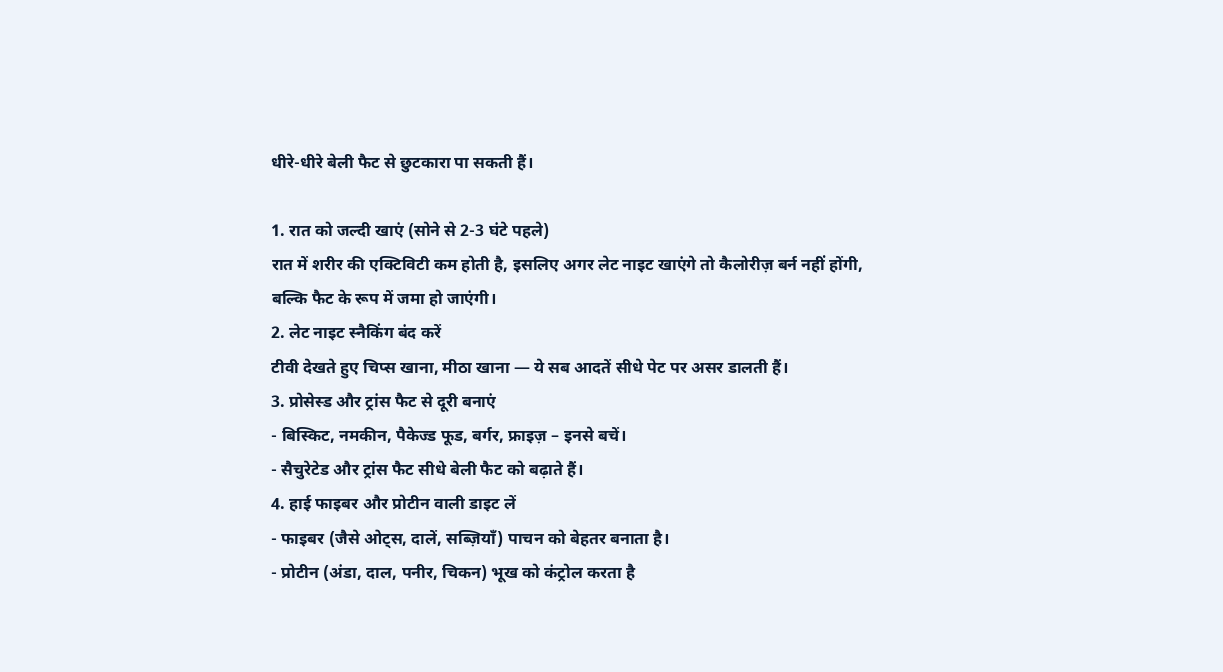धीरे-धीरे बेली फैट से छुटकारा पा सकती हैं।

1. रात को जल्दी खाएं (सोने से 2-3 घंटे पहले)
रात में शरीर की एक्टिविटी कम होती है, इसलिए अगर लेट नाइट खाएंगे तो कैलोरीज़ बर्न नहीं होंगी, बल्कि फैट के रूप में जमा हो जाएंगी।
2. लेट नाइट स्नैकिंग बंद करें
टीवी देखते हुए चिप्स खाना, मीठा खाना — ये सब आदतें सीधे पेट पर असर डालती हैं।
3. प्रोसेस्ड और ट्रांस फैट से दूरी बनाएं
- बिस्किट, नमकीन, पैकेज्ड फूड, बर्गर, फ्राइज़ – इनसे बचें।
- सैचुरेटेड और ट्रांस फैट सीधे बेली फैट को बढ़ाते हैं।
4. हाई फाइबर और प्रोटीन वाली डाइट लें
- फाइबर (जैसे ओट्स, दालें, सब्ज़ियाँ) पाचन को बेहतर बनाता है।
- प्रोटीन (अंडा, दाल, पनीर, चिकन) भूख को कंट्रोल करता है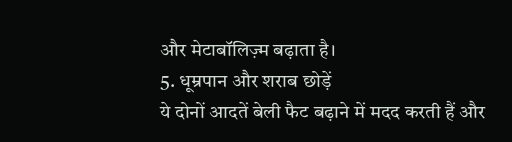और मेटाबॉलिज़्म बढ़ाता है।
5. धूम्रपान और शराब छोड़ें
ये दोनों आदतें बेली फैट बढ़ाने में मदद करती हैं और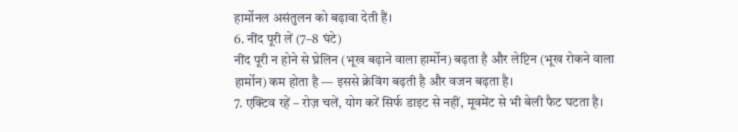हार्मोनल असंतुलन को बढ़ावा देती हैं।
6. नींद पूरी लें (7–8 घंटे)
नींद पूरी न होने से घ्रेलिन (भूख बढ़ाने वाला हार्मोन) बढ़ता है और लेप्टिन (भूख रोकने वाला हार्मोन) कम होता है — इससे क्रेविंग बढ़ती है और वजन बढ़ता है।
7. एक्टिव रहें – रोज़ चलें, योग करें सिर्फ डाइट से नहीं, मूवमेंट से भी बेली फैट घटता है।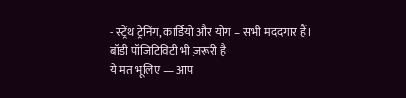- स्ट्रेंथ ट्रेनिंग, कार्डियो और योग – सभी मददगार हैं।
बॉडी पॉजिटिविटी भी ज़रूरी है
ये मत भूलिए — आप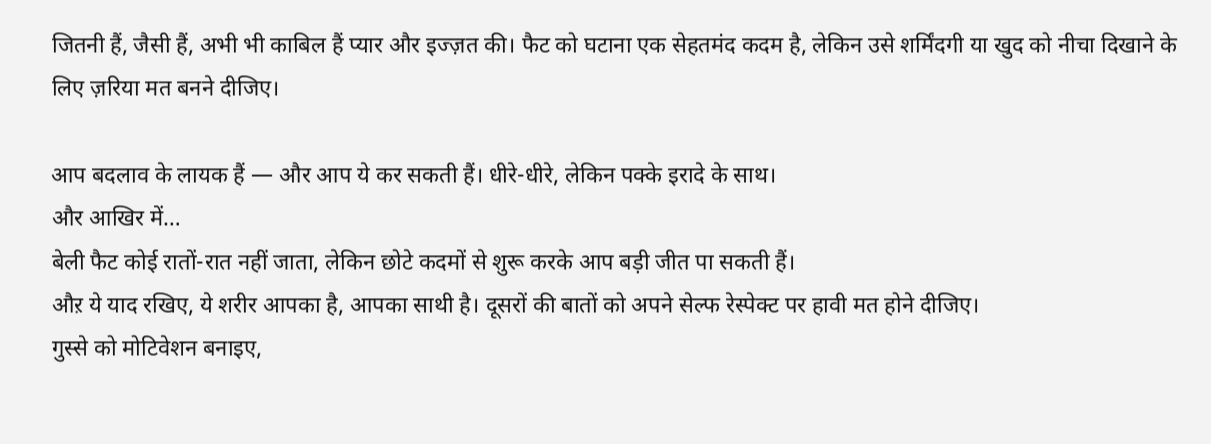जितनी हैं, जैसी हैं, अभी भी काबिल हैं प्यार और इज्ज़त की। फैट को घटाना एक सेहतमंद कदम है, लेकिन उसे शर्मिंदगी या खुद को नीचा दिखाने के लिए ज़रिया मत बनने दीजिए।

आप बदलाव के लायक हैं — और आप ये कर सकती हैं। धीरे-धीरे, लेकिन पक्के इरादे के साथ।
और आखिर में…
बेली फैट कोई रातों-रात नहीं जाता, लेकिन छोटे कदमों से शुरू करके आप बड़ी जीत पा सकती हैं।
औऱ ये याद रखिए, ये शरीर आपका है, आपका साथी है। दूसरों की बातों को अपने सेल्फ रेस्पेक्ट पर हावी मत होने दीजिए।
गुस्से को मोटिवेशन बनाइए,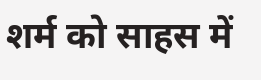शर्म को साहस में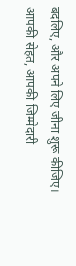बदलिए, और अपने लिए जीना शुरू कीजिए।
आपकी सेहत, आपकी जिम्मेदारी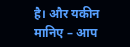है। और यकीन मानिए – आप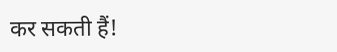कर सकती हैं!